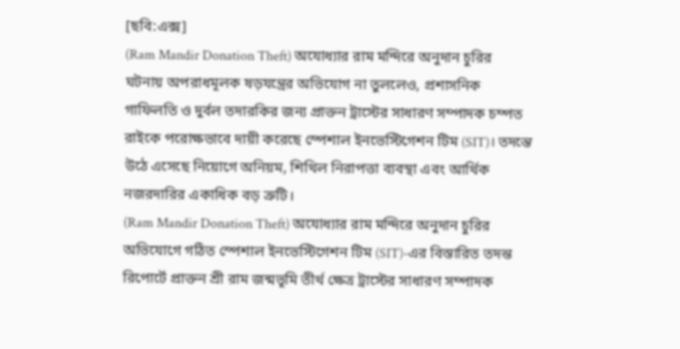[ছবি:এক্স]
(Ram Mandir Donation Theft) অযোধ্যার রাম মন্দিরে অনুদান চুরির ঘটনায় অপরাধমূলক ষড়যন্ত্রের অভিযোগ না তুললেও, প্রশাসনিক গাফিলতি ও দুর্বল তদারকির জন্য প্রাক্তন ট্রাস্টের সাধারণ সম্পাদক চম্পত রাইকে পরোক্ষভাবে দায়ী করেছে স্পেশাল ইনভেস্টিগেশন টিম (SIT)। তদন্তে উঠে এসেছে নিয়োগে অনিয়ম, শিথিল নিরাপত্তা ব্যবস্থা এবং আর্থিক নজরদারির একাধিক বড় ত্রুটি।
(Ram Mandir Donation Theft) অযোধ্যার রাম মন্দিরে অনুদান চুরির অভিযোগে গঠিত স্পেশাল ইনভেস্টিগেশন টিম (SIT)-এর বিস্তারিত তদন্ত রিপোর্টে প্রাক্তন শ্রী রাম জন্মভূমি তীর্থ ক্ষেত্র ট্রাস্টের সাধারণ সম্পাদক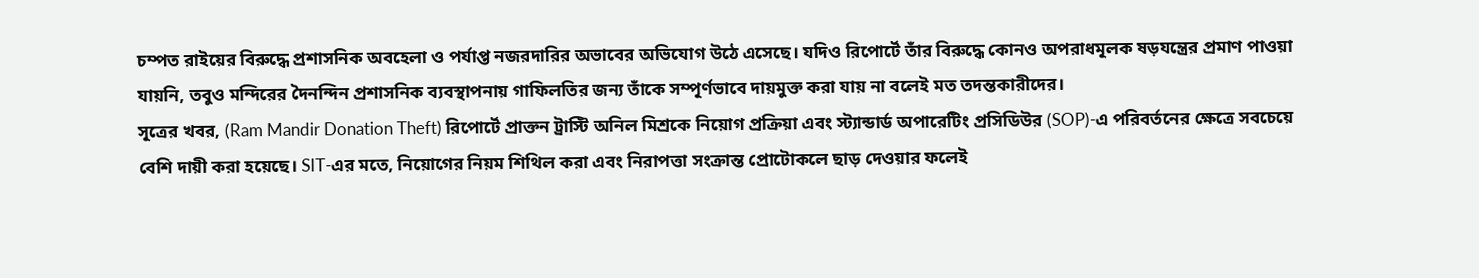চম্পত রাইয়ের বিরুদ্ধে প্রশাসনিক অবহেলা ও পর্যাপ্ত নজরদারির অভাবের অভিযোগ উঠে এসেছে। যদিও রিপোর্টে তাঁর বিরুদ্ধে কোনও অপরাধমূলক ষড়যন্ত্রের প্রমাণ পাওয়া যায়নি, তবুও মন্দিরের দৈনন্দিন প্রশাসনিক ব্যবস্থাপনায় গাফিলতির জন্য তাঁকে সম্পূর্ণভাবে দায়মুক্ত করা যায় না বলেই মত তদন্তকারীদের।
সূত্রের খবর, (Ram Mandir Donation Theft) রিপোর্টে প্রাক্তন ট্রাস্টি অনিল মিশ্রকে নিয়োগ প্রক্রিয়া এবং স্ট্যান্ডার্ড অপারেটিং প্রসিডিউর (SOP)-এ পরিবর্তনের ক্ষেত্রে সবচেয়ে বেশি দায়ী করা হয়েছে। SIT-এর মতে, নিয়োগের নিয়ম শিথিল করা এবং নিরাপত্তা সংক্রান্ত প্রোটোকলে ছাড় দেওয়ার ফলেই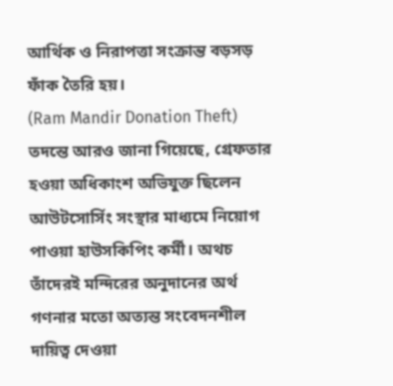আর্থিক ও নিরাপত্তা সংক্রান্ত বড়সড় ফাঁক তৈরি হয়।
(Ram Mandir Donation Theft) তদন্তে আরও জানা গিয়েছে, গ্রেফতার হওয়া অধিকাংশ অভিযুক্ত ছিলেন আউটসোর্সিং সংস্থার মাধ্যমে নিয়োগ পাওয়া হাউসকিপিং কর্মী। অথচ তাঁদেরই মন্দিরের অনুদানের অর্থ গণনার মতো অত্যন্ত সংবেদনশীল দায়িত্ব দেওয়া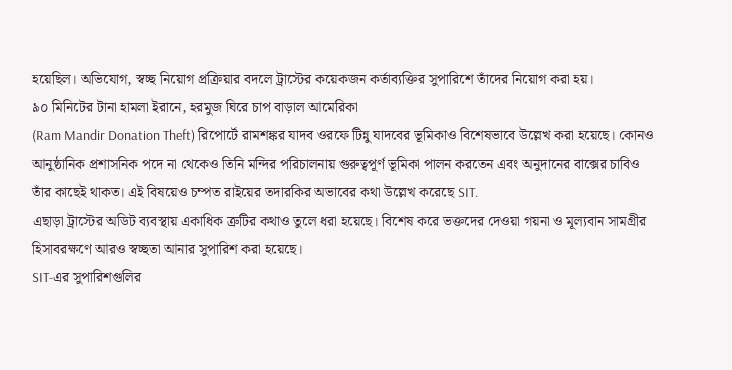হয়েছিল। অভিযোগ, স্বচ্ছ নিয়োগ প্রক্রিয়ার বদলে ট্রাস্টের কয়েকজন কর্তাব্যক্তির সুপারিশে তাঁদের নিয়োগ করা হয়।
৯০ মিনিটের টানা হামলা ইরানে, হরমুজ ঘিরে চাপ বাড়াল আমেরিকা
(Ram Mandir Donation Theft) রিপোর্টে রামশঙ্কর যাদব ওরফে টিন্নু যাদবের ভূমিকাও বিশেষভাবে উল্লেখ করা হয়েছে। কোনও আনুষ্ঠানিক প্রশাসনিক পদে না থেকেও তিনি মন্দির পরিচালনায় গুরুত্বপূর্ণ ভূমিকা পালন করতেন এবং অনুদানের বাক্সের চাবিও তাঁর কাছেই থাকত। এই বিষয়েও চম্পত রাইয়ের তদারকির অভাবের কথা উল্লেখ করেছে SIT.
এছাড়া ট্রাস্টের অডিট ব্যবস্থায় একাধিক ত্রুটির কথাও তুলে ধরা হয়েছে। বিশেষ করে ভক্তদের দেওয়া গয়না ও মূল্যবান সামগ্রীর হিসাবরক্ষণে আরও স্বচ্ছতা আনার সুপারিশ করা হয়েছে।
SIT-এর সুপারিশগুলির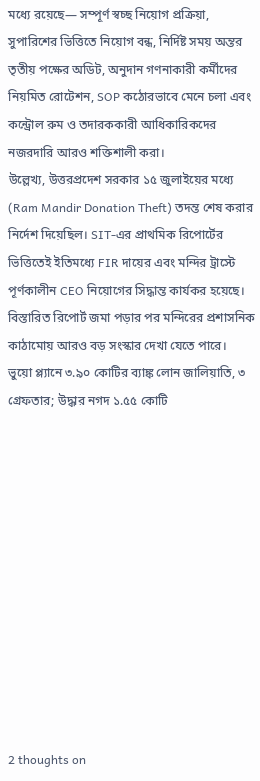মধ্যে রয়েছে— সম্পূর্ণ স্বচ্ছ নিয়োগ প্রক্রিয়া, সুপারিশের ভিত্তিতে নিয়োগ বন্ধ, নির্দিষ্ট সময় অন্তর তৃতীয় পক্ষের অডিট, অনুদান গণনাকারী কর্মীদের নিয়মিত রোটেশন, SOP কঠোরভাবে মেনে চলা এবং কন্ট্রোল রুম ও তদারককারী আধিকারিকদের নজরদারি আরও শক্তিশালী করা।
উল্লেখ্য, উত্তরপ্রদেশ সরকার ১৫ জুলাইয়ের মধ্যে (Ram Mandir Donation Theft) তদন্ত শেষ করার নির্দেশ দিয়েছিল। SIT-এর প্রাথমিক রিপোর্টের ভিত্তিতেই ইতিমধ্যে FIR দায়ের এবং মন্দির ট্রাস্টে পূর্ণকালীন CEO নিয়োগের সিদ্ধান্ত কার্যকর হয়েছে। বিস্তারিত রিপোর্ট জমা পড়ার পর মন্দিরের প্রশাসনিক কাঠামোয় আরও বড় সংস্কার দেখা যেতে পারে।
ভুয়ো প্ল্যানে ৩.৯০ কোটির ব্যাঙ্ক লোন জালিয়াতি, ৩ গ্রেফতার; উদ্ধার নগদ ১.৫৫ কোটি












2 thoughts on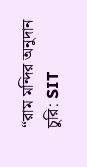“রাম মন্দির অনুদান চুরি: SIT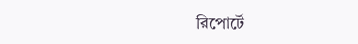রিপোর্টে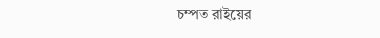চম্পত রাইয়ের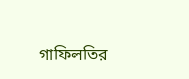গাফিলতির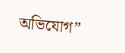অভিযোগ”